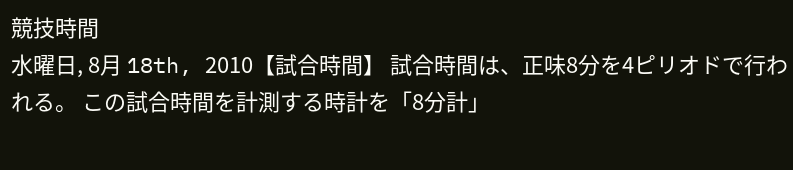競技時間
水曜日, 8月 18th, 2010【試合時間】 試合時間は、正味8分を4ピリオドで行われる。 この試合時間を計測する時計を「8分計」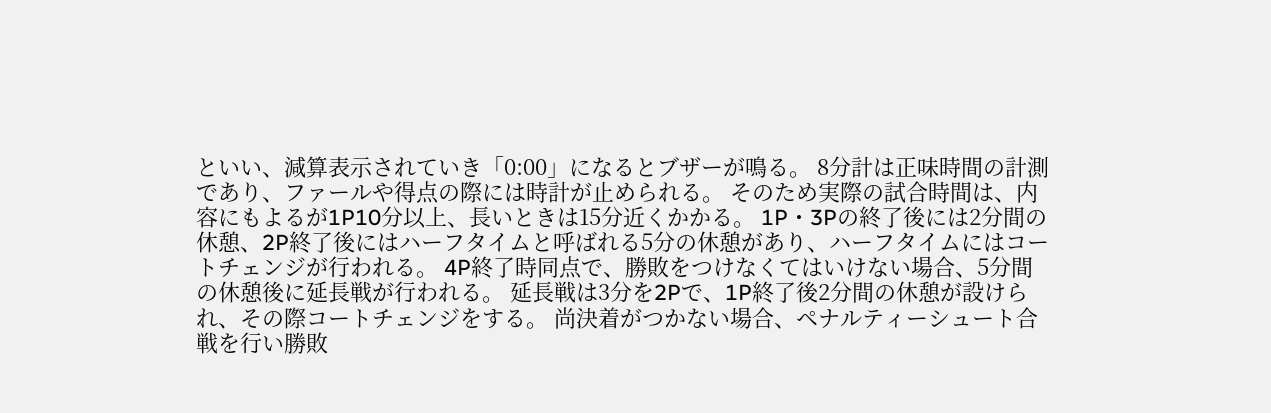といい、減算表示されていき「0:00」になるとブザーが鳴る。 8分計は正味時間の計測であり、ファールや得点の際には時計が止められる。 そのため実際の試合時間は、内容にもよるが1P10分以上、長いときは15分近くかかる。 1P・3Pの終了後には2分間の休憩、2P終了後にはハーフタイムと呼ばれる5分の休憩があり、ハーフタイムにはコートチェンジが行われる。 4P終了時同点で、勝敗をつけなくてはいけない場合、5分間の休憩後に延長戦が行われる。 延長戦は3分を2Pで、1P終了後2分間の休憩が設けられ、その際コートチェンジをする。 尚決着がつかない場合、ペナルティーシュート合戦を行い勝敗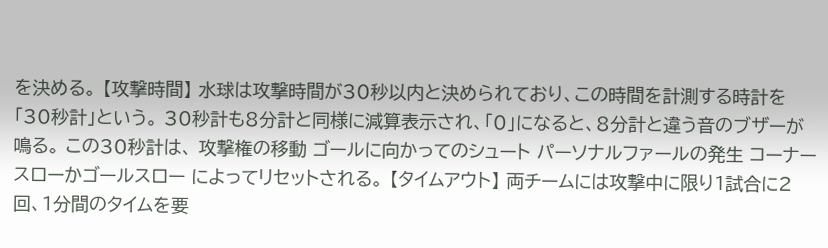を決める。 【攻撃時間】 水球は攻撃時間が30秒以内と決められており、この時間を計測する時計を「30秒計」という。 30秒計も8分計と同様に減算表示され、「0」になると、8分計と違う音のブザーが鳴る。 この30秒計は、 攻撃権の移動 ゴールに向かってのシュート パーソナルファールの発生 コーナースローかゴールスロー によってリセットされる。 【タイムアウト】 両チームには攻撃中に限り1試合に2回、1分間のタイムを要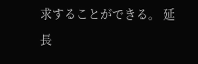求することができる。 延長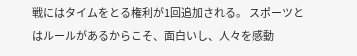戦にはタイムをとる権利が1回追加される。 スポーツとはルールがあるからこそ、面白いし、人々を感動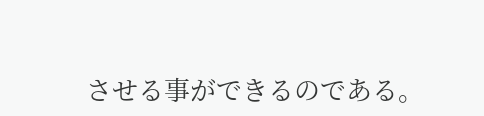させる事ができるのである。